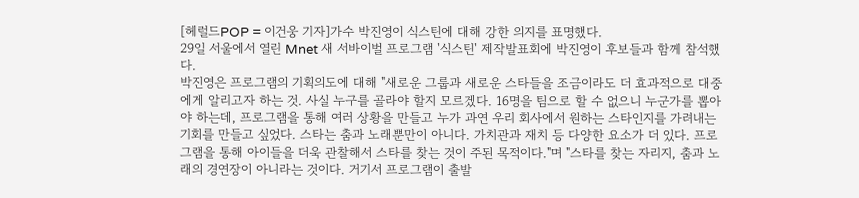[헤럴드POP = 이건웅 기자]가수 박진영이 식스틴에 대해 강한 의지를 표명했다.
29일 서울에서 열린 Mnet 새 서바이벌 프로그램 '식스틴' 제작발표회에 박진영이 후보들과 함께 참석했다.
박진영은 프로그램의 기획의도에 대해 "새로운 그룹과 새로운 스타들을 조금이라도 더 효과적으로 대중에게 알리고자 하는 것. 사실 누구를 골라야 할지 모르겠다. 16명을 팀으로 할 수 없으니 누군가를 뽑아야 하는데, 프로그램을 통해 여러 상황을 만들고 누가 과연 우리 회사에서 원하는 스타인지를 가려내는 기회를 만들고 싶었다. 스타는 춤과 노래뿐만이 아니다. 가치관과 재치 등 다양한 요소가 더 있다. 프로그램을 통해 아이들을 더욱 관찰해서 스타를 찾는 것이 주된 목적이다."며 "스타를 찾는 자리지, 춤과 노래의 경연장이 아니라는 것이다. 거기서 프로그램이 출발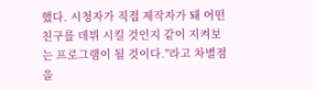했다. 시청자가 직접 제작자가 돼 어떤 친구를 데뷔 시킬 것인지 같이 지켜보는 프로그램이 될 것이다."라고 차별점을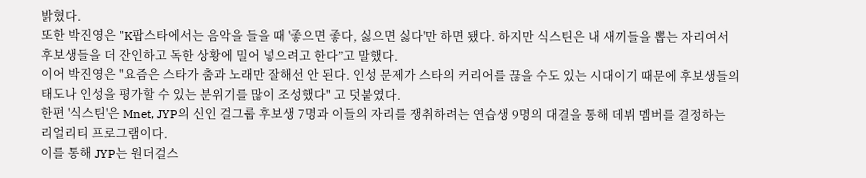밝혔다.
또한 박진영은 "K팝스타에서는 음악을 들을 때 '좋으면 좋다, 싫으면 싫다'만 하면 됐다. 하지만 식스틴은 내 새끼들을 뽑는 자리여서 후보생들을 더 잔인하고 독한 상황에 밀어 넣으려고 한다”고 말했다.
이어 박진영은 "요즘은 스타가 춤과 노래만 잘해선 안 된다. 인성 문제가 스타의 커리어를 끊을 수도 있는 시대이기 때문에 후보생들의 태도나 인성을 평가할 수 있는 분위기를 많이 조성했다" 고 덧붙였다.
한편 '식스틴'은 Mnet, JYP의 신인 걸그룹 후보생 7명과 이들의 자리를 쟁취하려는 연습생 9명의 대결을 통해 데뷔 멤버를 결정하는 리얼리티 프로그램이다.
이를 통해 JYP는 원더걸스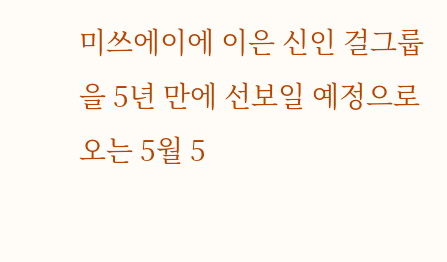미쓰에이에 이은 신인 걸그룹을 5년 만에 선보일 예정으로 오는 5월 5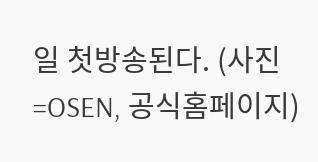일 첫방송된다. (사진=OSEN, 공식홈페이지)